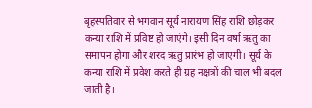बृहस्पतिवार से भगवान सूर्य नारायण सिंह राशि छोड़कर कन्या राशि में प्रविष्ट हो जाएंगे। इसी दिन वर्षा ऋतु का समापन होगा और शरद ऋतु प्रारंभ हो जाएगी। सूर्य के कन्या राशि में प्रवेश करते ही ग्रह नक्षत्रों की चाल भी बदल जाती है।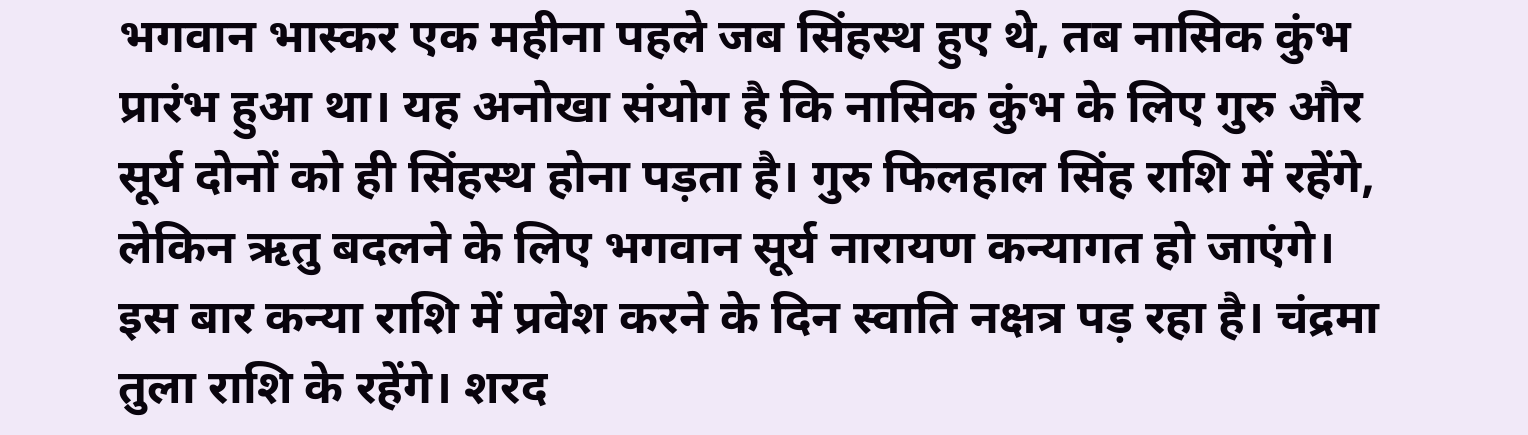भगवान भास्कर एक महीना पहले जब सिंहस्थ हुए थे, तब नासिक कुंभ प्रारंभ हुआ था। यह अनोखा संयोग है कि नासिक कुंभ के लिए गुरु और सूर्य दोनों को ही सिंहस्थ होना पड़ता है। गुरु फिलहाल सिंह राशि में रहेंगे, लेकिन ऋतु बदलने के लिए भगवान सूर्य नारायण कन्यागत हो जाएंगे।
इस बार कन्या राशि में प्रवेश करने के दिन स्वाति नक्षत्र पड़ रहा है। चंद्रमा तुला राशि के रहेंगे। शरद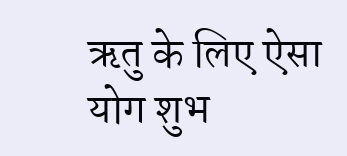ऋतु के लिए ऐसा योग शुभ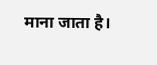माना जाता है।